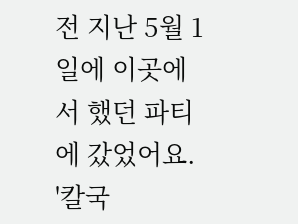전 지난 5월 1일에 이곳에서 했던 파티에 갔었어요. '칼국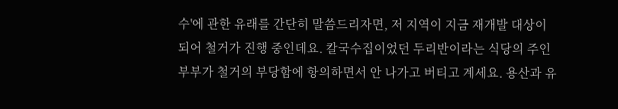수'에 관한 유래를 간단히 말씀드리자면, 저 지역이 지금 재개발 대상이 되어 철거가 진행 중인데요. 칼국수집이었던 두리반이라는 식당의 주인 부부가 철거의 부당함에 항의하면서 안 나가고 버티고 계세요. 용산과 유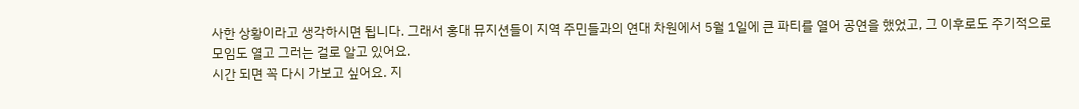사한 상황이라고 생각하시면 됩니다. 그래서 홍대 뮤지션들이 지역 주민들과의 연대 차원에서 5월 1일에 큰 파티를 열어 공연을 했었고, 그 이후로도 주기적으로 모임도 열고 그러는 걸로 알고 있어요.
시간 되면 꼭 다시 가보고 싶어요. 지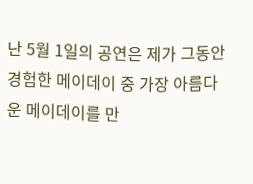난 5월 1일의 공연은 제가 그동안 경험한 메이데이 중 가장 아름다운 메이데이를 만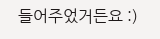들어주었거든요 :)